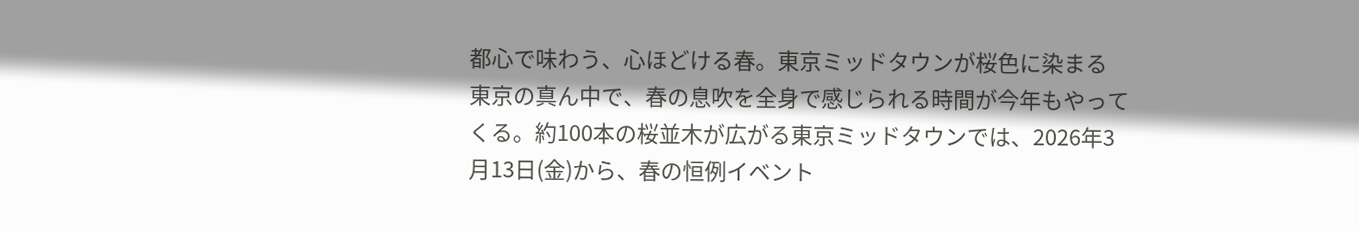都心で味わう、心ほどける春。東京ミッドタウンが桜色に染まる
東京の真ん中で、春の息吹を全身で感じられる時間が今年もやってくる。約100本の桜並木が広がる東京ミッドタウンでは、2026年3月13日(金)から、春の恒例イベント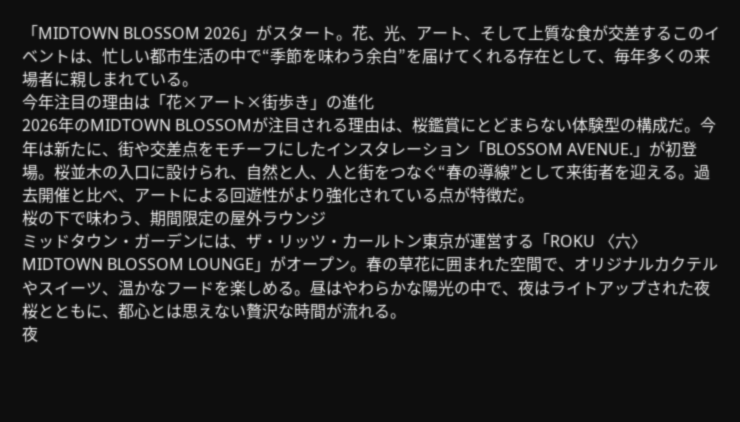「MIDTOWN BLOSSOM 2026」がスタート。花、光、アート、そして上質な食が交差するこのイベントは、忙しい都市生活の中で“季節を味わう余白”を届けてくれる存在として、毎年多くの来場者に親しまれている。
今年注目の理由は「花×アート×街歩き」の進化
2026年のMIDTOWN BLOSSOMが注目される理由は、桜鑑賞にとどまらない体験型の構成だ。今年は新たに、街や交差点をモチーフにしたインスタレーション「BLOSSOM AVENUE.」が初登場。桜並木の入口に設けられ、自然と人、人と街をつなぐ“春の導線”として来街者を迎える。過去開催と比べ、アートによる回遊性がより強化されている点が特徴だ。
桜の下で味わう、期間限定の屋外ラウンジ
ミッドタウン・ガーデンには、ザ・リッツ・カールトン東京が運営する「ROKU 〈六〉 MIDTOWN BLOSSOM LOUNGE」がオープン。春の草花に囲まれた空間で、オリジナルカクテルやスイーツ、温かなフードを楽しめる。昼はやわらかな陽光の中で、夜はライトアップされた夜桜とともに、都心とは思えない贅沢な時間が流れる。
夜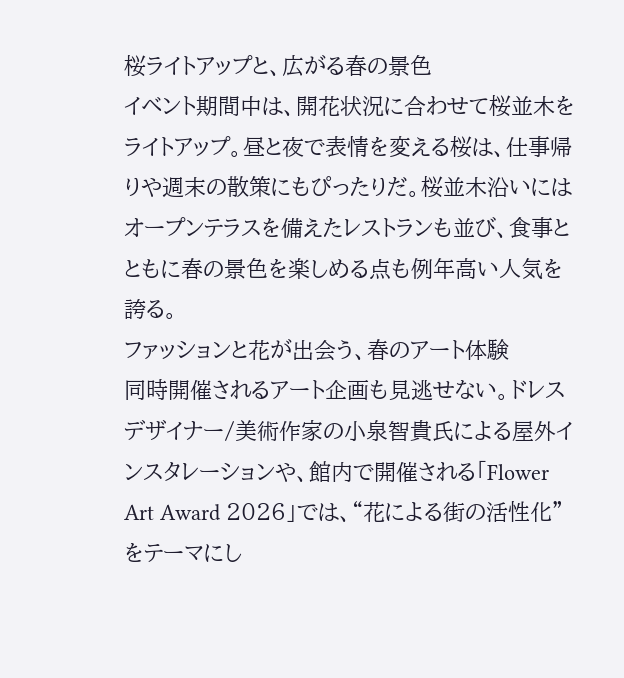桜ライトアップと、広がる春の景色
イベント期間中は、開花状況に合わせて桜並木をライトアップ。昼と夜で表情を変える桜は、仕事帰りや週末の散策にもぴったりだ。桜並木沿いにはオープンテラスを備えたレストランも並び、食事とともに春の景色を楽しめる点も例年高い人気を誇る。
ファッションと花が出会う、春のアート体験
同時開催されるアート企画も見逃せない。ドレスデザイナー/美術作家の小泉智貴氏による屋外インスタレーションや、館内で開催される「Flower Art Award 2026」では、“花による街の活性化”をテーマにし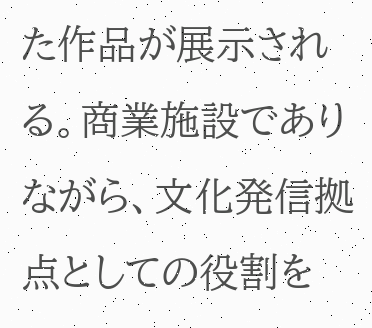た作品が展示される。商業施設でありながら、文化発信拠点としての役割を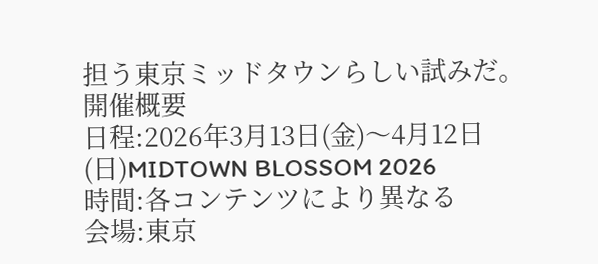担う東京ミッドタウンらしい試みだ。
開催概要
日程:2026年3月13日(金)〜4月12日(日)MIDTOWN BLOSSOM 2026
時間:各コンテンツにより異なる
会場:東京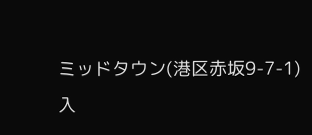ミッドタウン(港区赤坂9-7-1)
入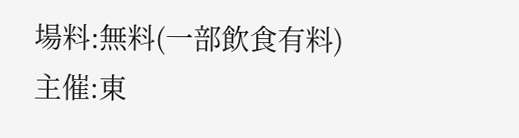場料:無料(一部飲食有料)
主催:東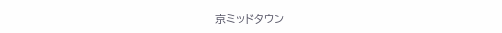京ミッドタウン